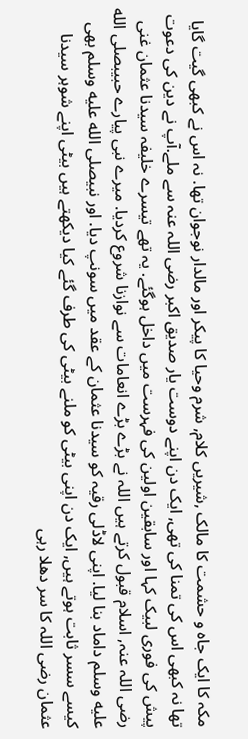مکہ کا ایک جاہ و حشمت کا مالک ,شیریں کلام, شرم وحیا کا پیکر اور مالدار نوجوان تھا. نہ اس نے کبھی گیت گایا تھا نہ کبھی اس کی تمنا کی تھی, ایک دن اپنے دوست یار صدیق اکبر رضی اللہ عنہ سے ملے.آپ نے دین کی دعوت پیش کی فوری لبیک کہا اور سابقین اولین کی فہرست میں داخل ہوگئے. یہ تھے تیسرے خلیفہ سیدنا عثمان غنی رضی اللہ عنہ, اسلام قبول کرتے ہیں اللہ نے بڑے بڑے انعامات سے نوازنا شروع کردیا. میرے نبی پیارے حبیبصلى الله عليه وسلم داماد بنا لیا. اپنی لاڈلی رقیہ کو سیدنا عثمان کے عقد میں سونپ دیا. اور نبیصلى الله عليه وسلم بھی کیسے سسر ثابت ہوتے ہیں, ایک دن اپنی بیٹی کو ملنے بیٹی کی طرف گئے کیا دیکھتے ہیں بیٹی اپنے شوہر سیدنا عثمان رضی اللہ کا سر دھلا رہی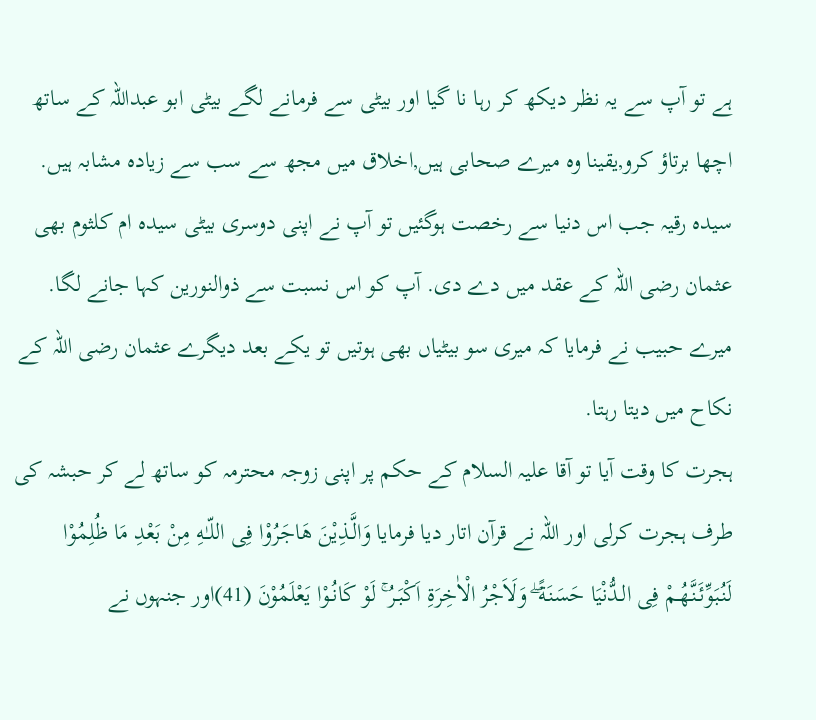ہے تو آپ سے یہ نظر دیکھ کر رہا نا گیا اور بیٹی سے فرمانے لگے بیٹی ابو عبداللہ کے ساتھ اچھا برتاؤ کرو,یقینا وہ میرے صحابی ہیں,اخلاق میں مجھ سے سب سے زیادہ مشابہ ہیں. سیدہ رقیہ جب اس دنیا سے رخصت ہوگئیں تو آپ نے اپنی دوسری بیٹی سیدہ ام کلثوم بھی عثمان رضی اللہ کے عقد میں دے دی. آپ کو اس نسبت سے ذوالنورین کہا جانے لگا. میرے حبیب نے فرمایا کہ میری سو بیٹیاں بھی ہوتیں تو یکے بعد دیگرے عثمان رضی اللہ کے نکاح میں دیتا رہتا.
ہجرت کا وقت آیا تو آقا علیہ السلام کے حکم پر اپنی زوجہ محترمہ کو ساتھ لے کر حبشہ کی طرف ہجرت کرلی اور اللہ نے قرآن اتار دیا فرمایا وَالَّـذِيْنَ هَاجَرُوْا فِى اللّـٰهِ مِنْ بَعْدِ مَا ظُلِمُوْا لَنُـبَوِّئَنَّـهُـمْ فِى الـدُّنْيَا حَسَنَةً ۖ وَلَاَجْرُ الْاٰخِرَةِ اَكْبَـرُ ۚ لَوْ كَانُـوْا يَعْلَمُوْنَ (41)اور جنہوں نے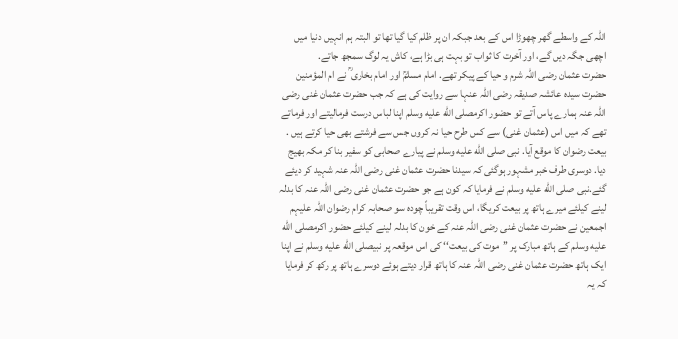اللہ کے واسطے گھر چھوڑا اس کے بعد جبکہ ان پر ظلم کیا گیا تھا تو البتہ ہم انہیں دنیا میں اچھی جگہ دیں گے، اور آخرت کا ثواب تو بہت ہی بڑا ہے، کاش یہ لوگ سمجھ جاتے.
حضرت عثمان رضی اللہ شرم و حیا کے پیکر تھے. امام مسلمؒ اور امام بخاری ؒ نے ام المؤمنین حضرت سیدہ عائشہ صدیقہ رضی اللہ عنہا سے روایت کی ہے کہ جب حضرت عثمان غنی رضی اللہ عنہ ہمارے پاس آتے تو حضور اکرمصلى الله عليه وسلم اپنا لباس درست فرمالیتے اور فرماتے تھے کہ میں اس (عثمان غنی) سے کس طرح حیا نہ کروں جس سے فرشتے بھی حیا کرتے ہیں .
بیعت رضوان کا موقع آیا. نبی صلى الله عليه وسلم نے پیارے صحابی کو سفیر بنا کر مکہ بھیج دیا. دوسری طرف خبر مشہور ہوگئی کہ سیدنا حضرت عثمان غنی رضی اللہ عنہ شہید کر دیئے گئے.نبی صلى الله عليه وسلم نے فرمایا کہ کون ہے جو حضرت عثمان غنی رضی اللہ عنہ کا بدلہ لینے کیلئے میرے ہاتھ پر بیعت کریگا، اس وقت تقریباً چودہ سو صحابہ کرام رضوان اللہ علیہم اجمعین نے حضرت عثمان غنی رضی اللہ عنہ کے خون کا بدلہ لینے کیلئے حضور اکرمصلى الله عليه وسلم کے ہاتھ مبارک پر ’’موت کی بیعت‘‘ کی اس موقعہ پر نبیصلى الله عليه وسلم نے اپنا ایک ہاتھ حضرت عثمان غنی رضی اللہ عنہ کا ہاتھ قرار دیتے ہوئے دوسرے ہاتھ پر رکھ کر فرمایا کہ یہ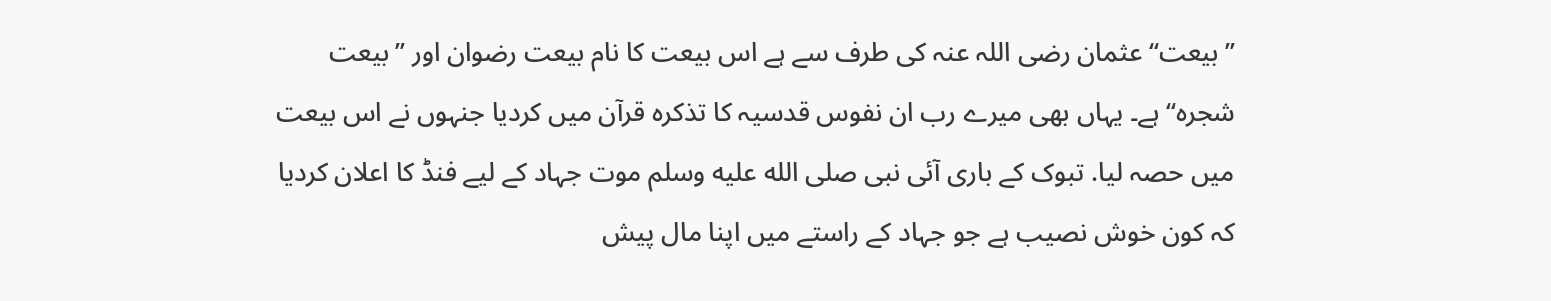’’بیعت‘‘ عثمان رضی اللہ عنہ کی طرف سے ہے اس بیعت کا نام بیعت رضوان اور ’’بیعت شجرہ‘‘ ہے۔ یہاں بھی میرے رب ان نفوس قدسیہ کا تذکرہ قرآن میں کردیا جنہوں نے اس بیعت میں حصہ لیا. تبوک کے باری آئی نبی صلى الله عليه وسلم موت جہاد کے لیے فنڈ کا اعلان کردیا کہ کون خوش نصیب ہے جو جہاد کے راستے میں اپنا مال پیش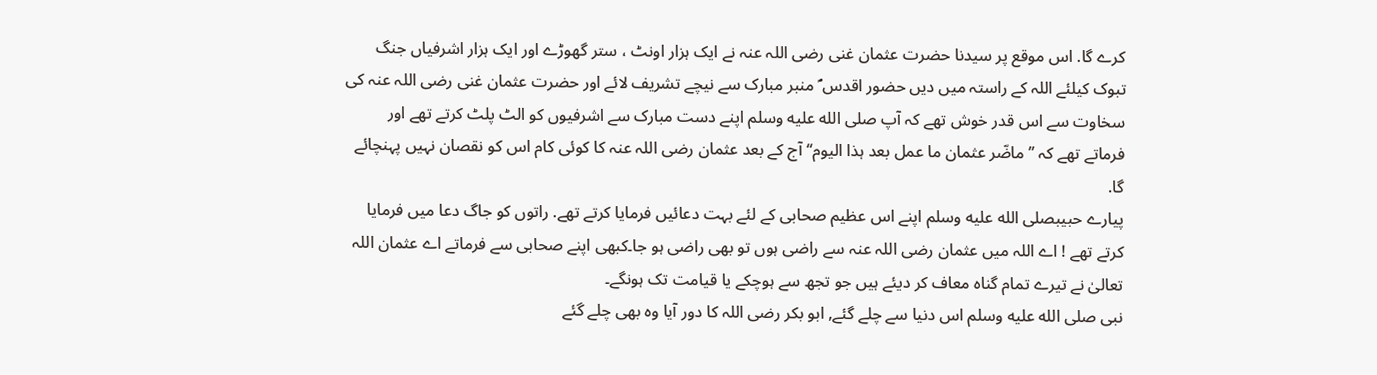کرے گا. اس موقع پر سیدنا حضرت عثمان غنی رضی اللہ عنہ نے ایک ہزار اونٹ ، ستر گھوڑے اور ایک ہزار اشرفیاں جنگ تبوک کیلئے اللہ کے راستہ میں دیں حضور اقدس ؐ منبر مبارک سے نیچے تشریف لائے اور حضرت عثمان غنی رضی اللہ عنہ کی سخاوت سے اس قدر خوش تھے کہ آپ صلى الله عليه وسلم اپنے دست مبارک سے اشرفیوں کو الٹ پلٹ کرتے تھے اور فرماتے تھے کہ ’’ماضّر عثمان ما عمل بعد ہذا الیوم‘‘ آج کے بعد عثمان رضی اللہ عنہ کا کوئی کام اس کو نقصان نہیں پہنچائے گا.
پیارے حبیبصلى الله عليه وسلم اپنے اس عظیم صحابی کے لئے بہت دعائیں فرمایا کرتے تھے. راتوں کو جاگ دعا میں فرمایا کرتے تھے ! اے اللہ میں عثمان رضی اللہ عنہ سے راضی ہوں تو بھی راضی ہو جا۔کبھی اپنے صحابی سے فرماتے اے عثمان اللہ تعالیٰ نے تیرے تمام گناہ معاف کر دیئے ہیں جو تجھ سے ہوچکے یا قیامت تک ہونگے۔
نبی صلى الله عليه وسلم اس دنیا سے چلے گئے, ابو بکر رضی اللہ کا دور آیا وہ بھی چلے گئے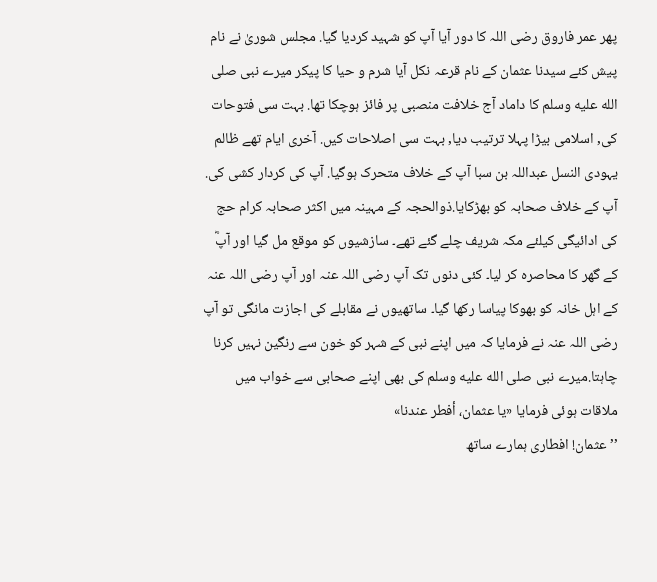پھر عمر فاروق رضی اللہ کا دور آیا آپ کو شہید کردیا گیا. مجلس شوریٰ نے نام پیش کئے سیدنا عثمان کے نام قرعہ نکل آیا شرم و حیا کا پیکر میرے نبی صلى الله عليه وسلم کا داماد آج خلافت منصبی پر فائز ہوچکا تھا. بہت سی فتوحات کی, اسلامی بیڑا پہلا ترتیب دیا, بہت سی اصلاحات کیں. آخری ایام تھے ظالم یہودی النسل عبداللہ بن سبا آپ کے خلاف متحرک ہوگیا. آپ کی کردار کشی کی. آپ کے خلاف صحابہ کو بھڑکایا.ذوالحجہ کے مہینہ میں اکثر صحابہ کرام حج کی ادائیگی کیلئے مکہ شریف چلے گئے تھے۔ سازشیوں کو موقع مل گیا اور آپؓ کے گھر کا محاصرہ کر لیا۔ کئی دنوں تک آپ رضی اللہ عنہ اور آپ رضی اللہ عنہ کے اہل خانہ کو بھوکا پیاسا رکھا گیا۔ ساتھیوں نے مقابلے کی اجازت مانگی تو آپ رضی اللہ عنہ نے فرمایا کہ میں اپنے نبی کے شہر کو خون سے رنگین نہیں کرنا چاہتا.میرے نبی صلى الله عليه وسلم کی بھی اپنے صحابی سے خواب میں ملاقات ہوئی فرمایا «يا عثمان، أفطر عندنا»
’’عثمان! افطاری ہمارے ساتھ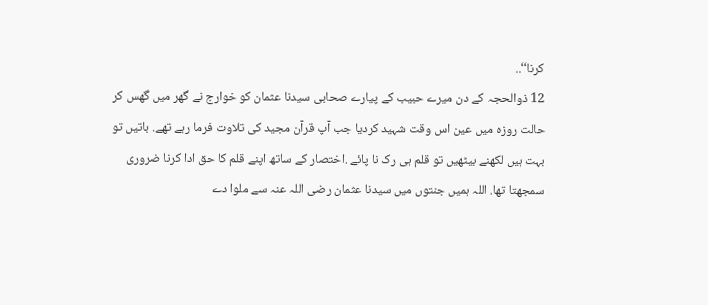کرنا‘‘..
12 ذوالحجہ کے دن میرے حبیب کے پیارے صحابی سیدنا عثمان کو خوارج نے گھر میں گھس کر حالت روزہ میں عین اس وقت شہید کردیا جب آپ قرآن مجید کی تلاوت فرما رہے تھے. باتیں تو بہت ہیں لکھنے بیٹھیں تو قلم ہی رک نا پائے .اختصار کے ساتھ اپنے قلم کا حق ادا کرنا ضروری سمجھتا تھا. اللہ ہمیں جنتوں میں سیدنا عثمان رضی اللہ عنہ سے ملوا دے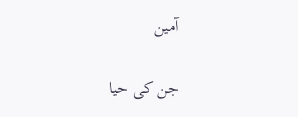آمین

جن کی حیا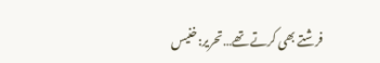فرشتے بھی کرتے تھے…تحریر:خنیس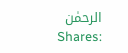الرحمٰن
Shares: